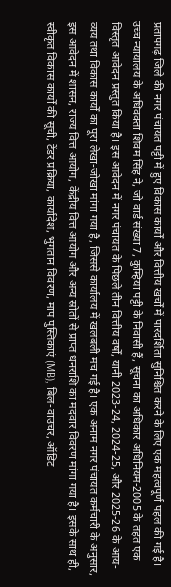प्रतापगढ़ जिले की नगर पंचायत पट्टी में हुए विकास कार्यों और वित्तीय खर्चों में पारदर्शिता सुनिश्चित करने के लिए एक महत्वपूर्ण पहल की गई है। उच्च न्यायालय के अधिवक्ता शिवम सिंह ने, जो वार्ड संख्या 7, कुम्हिया पट्टी के निवासी हैं, सूचना का अधिकार अधिनियम-2005 के तहत एक विस्तृत आवेदन प्रस्तुत किया है। इस आवेदन में नगर पंचायत के पिछले तीन वित्तीय वर्षों, यानी 2023-24, 2024-25, और 2025-26 के आय-व्यय तथा विकास कार्यों का पूरा लेखा-जोखा मांगा गया है, जिससे कार्यालय में खलबली मच गई है। एक अनाम नगर पंचायत कर्मचारी के अनुसार, इस आवेदन में शासन, राज्य वित्त आयोग, केंद्रीय वित्त आयोग और अन्य स्रोतों से प्राप्त धनराशि का मदवार विवरण मांगा गया है। इसके साथ ही, स्वीकृत विकास कार्यों की सूची, टेंडर प्रक्रिया, कार्यादेश, भुगतान विवरण, माप पुस्तिकाएं (MB), बिल-वाउचर, ऑडिट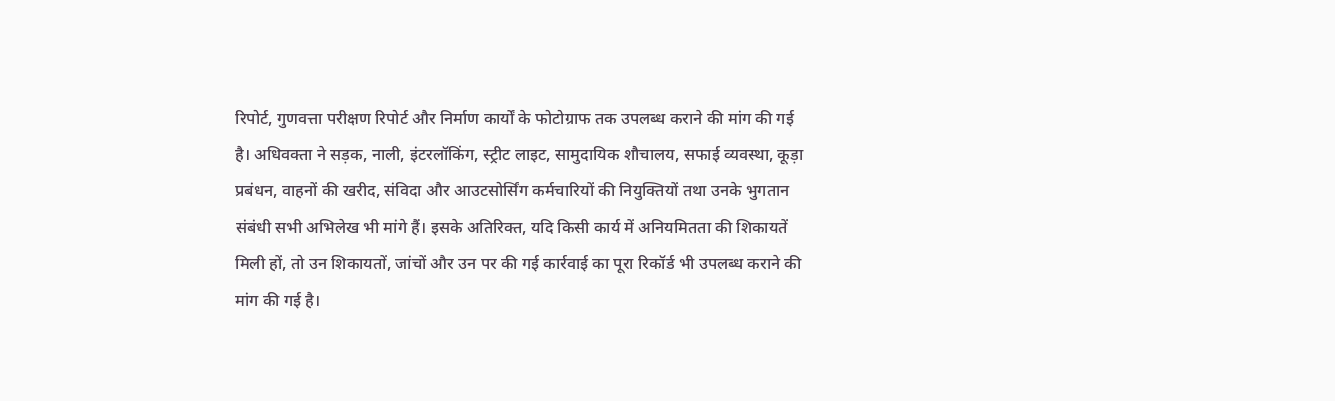रिपोर्ट, गुणवत्ता परीक्षण रिपोर्ट और निर्माण कार्यों के फोटोग्राफ तक उपलब्ध कराने की मांग की गई है। अधिवक्ता ने सड़क, नाली, इंटरलॉकिंग, स्ट्रीट लाइट, सामुदायिक शौचालय, सफाई व्यवस्था, कूड़ा प्रबंधन, वाहनों की खरीद, संविदा और आउटसोर्सिंग कर्मचारियों की नियुक्तियों तथा उनके भुगतान संबंधी सभी अभिलेख भी मांगे हैं। इसके अतिरिक्त, यदि किसी कार्य में अनियमितता की शिकायतें मिली हों, तो उन शिकायतों, जांचों और उन पर की गई कार्रवाई का पूरा रिकॉर्ड भी उपलब्ध कराने की मांग की गई है।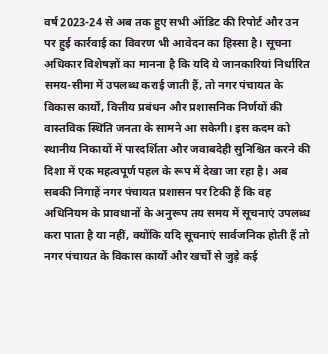वर्ष 2023-24 से अब तक हुए सभी ऑडिट की रिपोर्ट और उन पर हुई कार्रवाई का विवरण भी आवेदन का हिस्सा है। सूचना अधिकार विशेषज्ञों का मानना है कि यदि ये जानकारियां निर्धारित समय-सीमा में उपलब्ध कराई जाती हैं, तो नगर पंचायत के विकास कार्यों, वित्तीय प्रबंधन और प्रशासनिक निर्णयों की वास्तविक स्थिति जनता के सामने आ सकेगी। इस कदम को स्थानीय निकायों में पारदर्शिता और जवाबदेही सुनिश्चित करने की दिशा में एक महत्वपूर्ण पहल के रूप में देखा जा रहा है। अब सबकी निगाहें नगर पंचायत प्रशासन पर टिकी हैं कि वह अधिनियम के प्रावधानों के अनुरूप तय समय में सूचनाएं उपलब्ध करा पाता है या नहीं, क्योंकि यदि सूचनाएं सार्वजनिक होती हैं तो नगर पंचायत के विकास कार्यों और खर्चों से जुड़े कई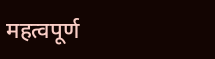महत्वपूर्ण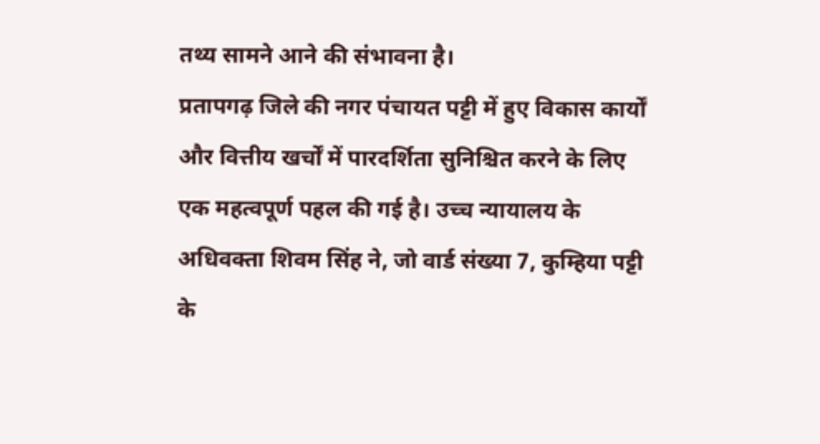तथ्य सामने आने की संभावना है।
प्रतापगढ़ जिले की नगर पंचायत पट्टी में हुए विकास कार्यों और वित्तीय खर्चों में पारदर्शिता सुनिश्चित करने के लिए एक महत्वपूर्ण पहल की गई है। उच्च न्यायालय के अधिवक्ता शिवम सिंह ने, जो वार्ड संख्या 7, कुम्हिया पट्टी के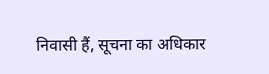निवासी हैं, सूचना का अधिकार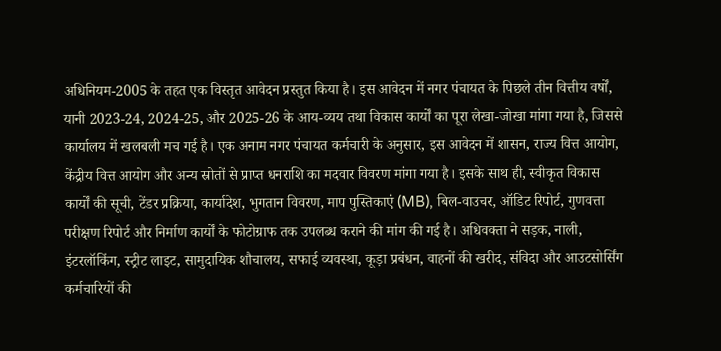अधिनियम-2005 के तहत एक विस्तृत आवेदन प्रस्तुत किया है। इस आवेदन में नगर पंचायत के पिछले तीन वित्तीय वर्षों, यानी 2023-24, 2024-25, और 2025-26 के आय-व्यय तथा विकास कार्यों का पूरा लेखा-जोखा मांगा गया है, जिससे कार्यालय में खलबली मच गई है। एक अनाम नगर पंचायत कर्मचारी के अनुसार, इस आवेदन में शासन, राज्य वित्त आयोग, केंद्रीय वित्त आयोग और अन्य स्रोतों से प्राप्त धनराशि का मदवार विवरण मांगा गया है। इसके साथ ही, स्वीकृत विकास कार्यों की सूची, टेंडर प्रक्रिया, कार्यादेश, भुगतान विवरण, माप पुस्तिकाएं (MB), बिल-वाउचर, ऑडिट रिपोर्ट, गुणवत्ता परीक्षण रिपोर्ट और निर्माण कार्यों के फोटोग्राफ तक उपलब्ध कराने की मांग की गई है। अधिवक्ता ने सड़क, नाली, इंटरलॉकिंग, स्ट्रीट लाइट, सामुदायिक शौचालय, सफाई व्यवस्था, कूड़ा प्रबंधन, वाहनों की खरीद, संविदा और आउटसोर्सिंग कर्मचारियों की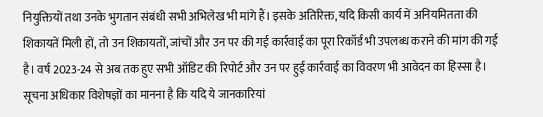नियुक्तियों तथा उनके भुगतान संबंधी सभी अभिलेख भी मांगे हैं। इसके अतिरिक्त, यदि किसी कार्य में अनियमितता की शिकायतें मिली हों, तो उन शिकायतों, जांचों और उन पर की गई कार्रवाई का पूरा रिकॉर्ड भी उपलब्ध कराने की मांग की गई है। वर्ष 2023-24 से अब तक हुए सभी ऑडिट की रिपोर्ट और उन पर हुई कार्रवाई का विवरण भी आवेदन का हिस्सा है। सूचना अधिकार विशेषज्ञों का मानना है कि यदि ये जानकारियां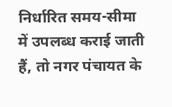निर्धारित समय-सीमा में उपलब्ध कराई जाती हैं, तो नगर पंचायत के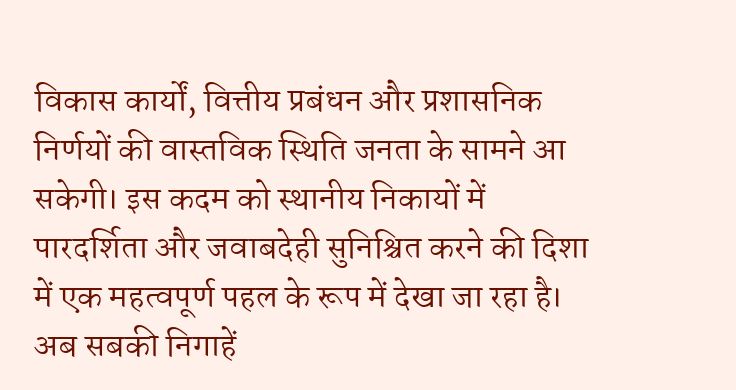विकास कार्यों, वित्तीय प्रबंधन और प्रशासनिक निर्णयों की वास्तविक स्थिति जनता के सामने आ सकेगी। इस कदम को स्थानीय निकायों में पारदर्शिता और जवाबदेही सुनिश्चित करने की दिशा में एक महत्वपूर्ण पहल के रूप में देखा जा रहा है। अब सबकी निगाहें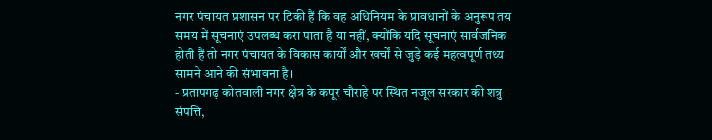नगर पंचायत प्रशासन पर टिकी हैं कि वह अधिनियम के प्रावधानों के अनुरूप तय समय में सूचनाएं उपलब्ध करा पाता है या नहीं, क्योंकि यदि सूचनाएं सार्वजनिक होती हैं तो नगर पंचायत के विकास कार्यों और खर्चों से जुड़े कई महत्वपूर्ण तथ्य सामने आने की संभावना है।
- प्रतापगढ़ कोतवाली नगर क्षेत्र के कपूर चौराहे पर स्थित नजूल सरकार की शत्रु संपत्ति,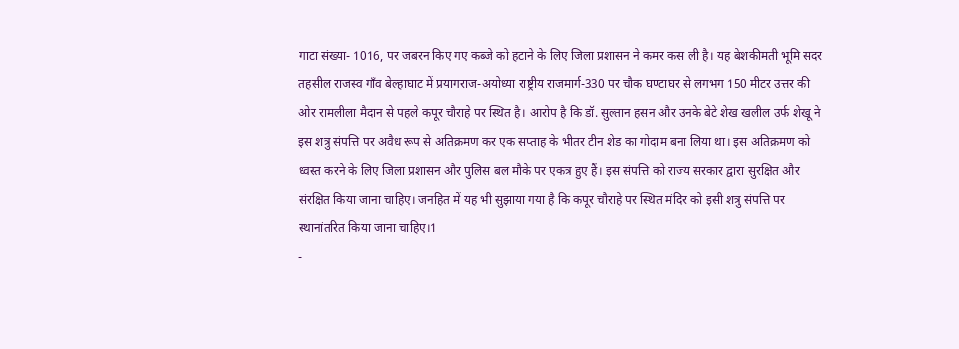गाटा संख्या- 1016, पर जबरन किए गए कब्जे को हटाने के लिए जिला प्रशासन ने कमर कस ली है। यह बेशकीमती भूमि सदर तहसील राजस्व गाँव बेल्हाघाट में प्रयागराज-अयोध्या राष्ट्रीय राजमार्ग-330 पर चौक घण्टाघर से लगभग 150 मीटर उत्तर की ओर रामलीला मैदान से पहले कपूर चौराहे पर स्थित है। आरोप है कि डॉ. सुल्तान हसन और उनके बेटे शेख खलील उर्फ शेखू ने इस शत्रु संपत्ति पर अवैध रूप से अतिक्रमण कर एक सप्ताह के भीतर टीन शेड का गोदाम बना लिया था। इस अतिक्रमण को ध्वस्त करने के लिए जिला प्रशासन और पुलिस बल मौके पर एकत्र हुए हैं। इस संपत्ति को राज्य सरकार द्वारा सुरक्षित और संरक्षित किया जाना चाहिए। जनहित में यह भी सुझाया गया है कि कपूर चौराहे पर स्थित मंदिर को इसी शत्रु संपत्ति पर स्थानांतरित किया जाना चाहिए।1
-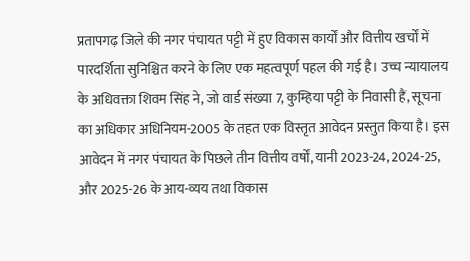प्रतापगढ़ जिले की नगर पंचायत पट्टी में हुए विकास कार्यों और वित्तीय खर्चों में पारदर्शिता सुनिश्चित करने के लिए एक महत्वपूर्ण पहल की गई है। उच्च न्यायालय के अधिवक्ता शिवम सिंह ने, जो वार्ड संख्या 7, कुम्हिया पट्टी के निवासी हैं, सूचना का अधिकार अधिनियम-2005 के तहत एक विस्तृत आवेदन प्रस्तुत किया है। इस आवेदन में नगर पंचायत के पिछले तीन वित्तीय वर्षों, यानी 2023-24, 2024-25, और 2025-26 के आय-व्यय तथा विकास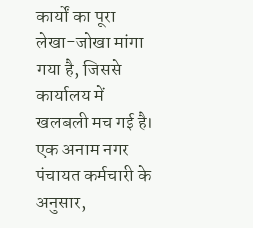कार्यों का पूरा लेखा-जोखा मांगा गया है, जिससे कार्यालय में खलबली मच गई है। एक अनाम नगर पंचायत कर्मचारी के अनुसार,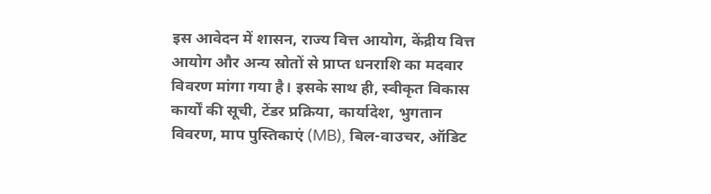इस आवेदन में शासन, राज्य वित्त आयोग, केंद्रीय वित्त आयोग और अन्य स्रोतों से प्राप्त धनराशि का मदवार विवरण मांगा गया है। इसके साथ ही, स्वीकृत विकास कार्यों की सूची, टेंडर प्रक्रिया, कार्यादेश, भुगतान विवरण, माप पुस्तिकाएं (MB), बिल-वाउचर, ऑडिट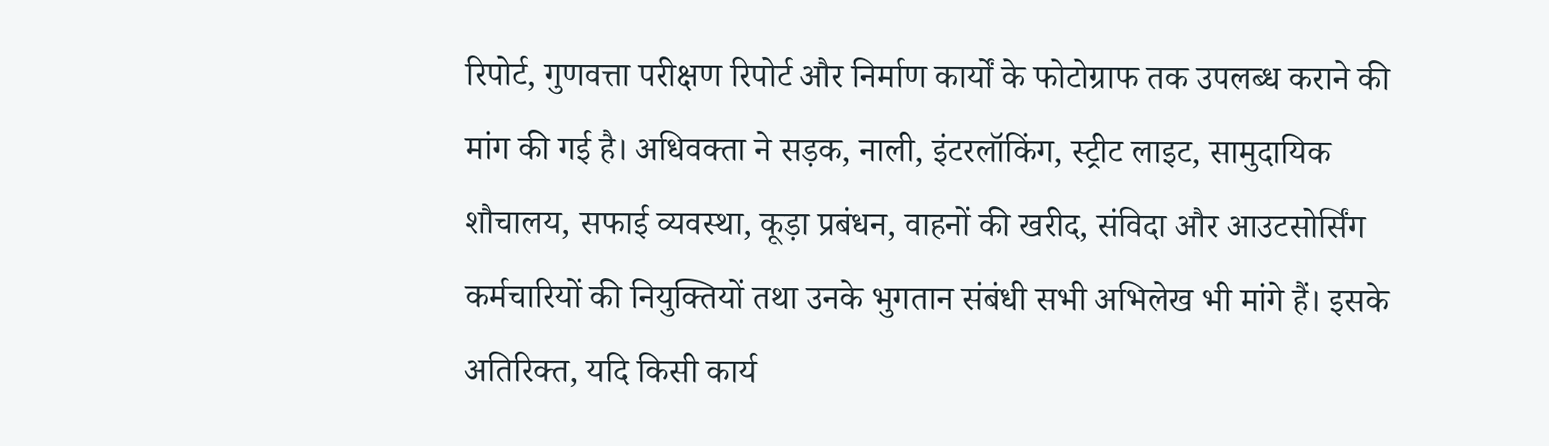रिपोर्ट, गुणवत्ता परीक्षण रिपोर्ट और निर्माण कार्यों के फोटोग्राफ तक उपलब्ध कराने की मांग की गई है। अधिवक्ता ने सड़क, नाली, इंटरलॉकिंग, स्ट्रीट लाइट, सामुदायिक शौचालय, सफाई व्यवस्था, कूड़ा प्रबंधन, वाहनों की खरीद, संविदा और आउटसोर्सिंग कर्मचारियों की नियुक्तियों तथा उनके भुगतान संबंधी सभी अभिलेख भी मांगे हैं। इसके अतिरिक्त, यदि किसी कार्य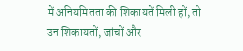में अनियमितता की शिकायतें मिली हों, तो उन शिकायतों, जांचों और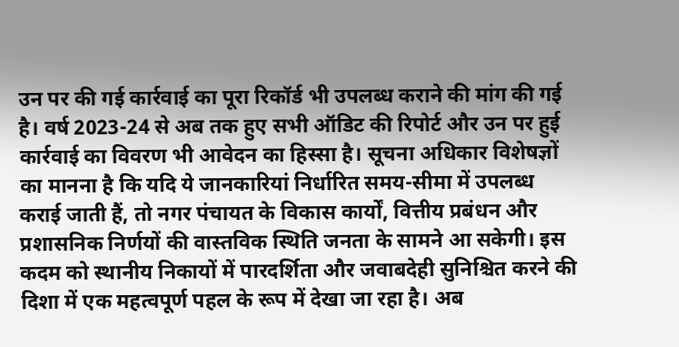उन पर की गई कार्रवाई का पूरा रिकॉर्ड भी उपलब्ध कराने की मांग की गई है। वर्ष 2023-24 से अब तक हुए सभी ऑडिट की रिपोर्ट और उन पर हुई कार्रवाई का विवरण भी आवेदन का हिस्सा है। सूचना अधिकार विशेषज्ञों का मानना है कि यदि ये जानकारियां निर्धारित समय-सीमा में उपलब्ध कराई जाती हैं, तो नगर पंचायत के विकास कार्यों, वित्तीय प्रबंधन और प्रशासनिक निर्णयों की वास्तविक स्थिति जनता के सामने आ सकेगी। इस कदम को स्थानीय निकायों में पारदर्शिता और जवाबदेही सुनिश्चित करने की दिशा में एक महत्वपूर्ण पहल के रूप में देखा जा रहा है। अब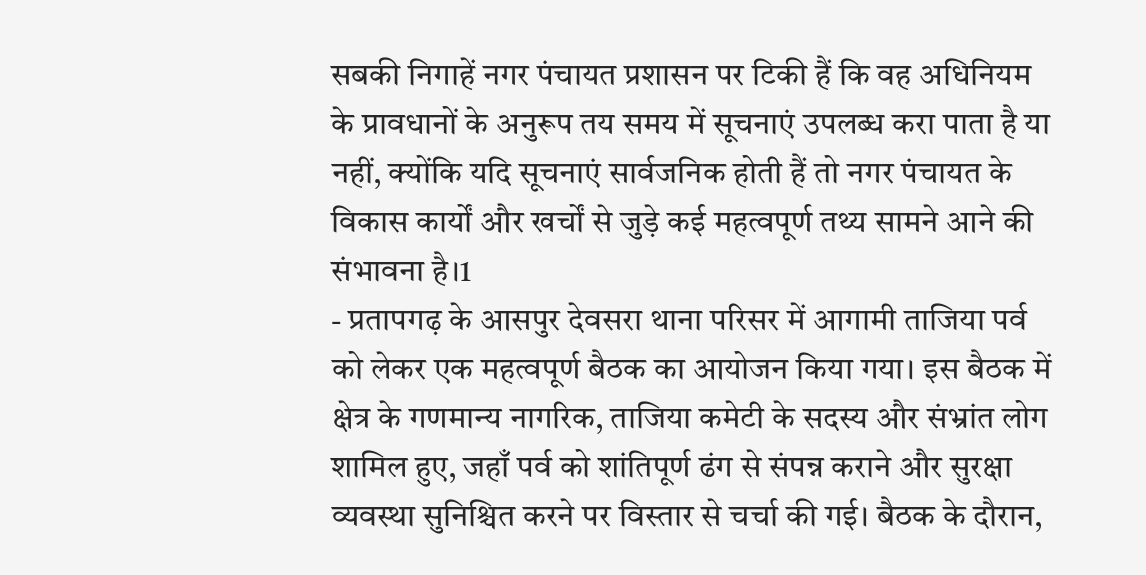सबकी निगाहें नगर पंचायत प्रशासन पर टिकी हैं कि वह अधिनियम के प्रावधानों के अनुरूप तय समय में सूचनाएं उपलब्ध करा पाता है या नहीं, क्योंकि यदि सूचनाएं सार्वजनिक होती हैं तो नगर पंचायत के विकास कार्यों और खर्चों से जुड़े कई महत्वपूर्ण तथ्य सामने आने की संभावना है।1
- प्रतापगढ़ के आसपुर देवसरा थाना परिसर में आगामी ताजिया पर्व को लेकर एक महत्वपूर्ण बैठक का आयोजन किया गया। इस बैठक में क्षेत्र के गणमान्य नागरिक, ताजिया कमेटी के सदस्य और संभ्रांत लोग शामिल हुए, जहाँ पर्व को शांतिपूर्ण ढंग से संपन्न कराने और सुरक्षा व्यवस्था सुनिश्चित करने पर विस्तार से चर्चा की गई। बैठक के दौरान,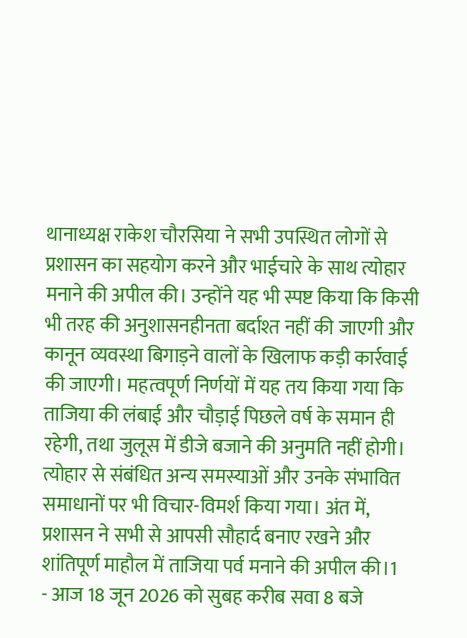थानाध्यक्ष राकेश चौरसिया ने सभी उपस्थित लोगों से प्रशासन का सहयोग करने और भाईचारे के साथ त्योहार मनाने की अपील की। उन्होंने यह भी स्पष्ट किया कि किसी भी तरह की अनुशासनहीनता बर्दाश्त नहीं की जाएगी और कानून व्यवस्था बिगाड़ने वालों के खिलाफ कड़ी कार्रवाई की जाएगी। महत्वपूर्ण निर्णयों में यह तय किया गया कि ताजिया की लंबाई और चौड़ाई पिछले वर्ष के समान ही रहेगी, तथा जुलूस में डीजे बजाने की अनुमति नहीं होगी। त्योहार से संबंधित अन्य समस्याओं और उनके संभावित समाधानों पर भी विचार-विमर्श किया गया। अंत में, प्रशासन ने सभी से आपसी सौहार्द बनाए रखने और शांतिपूर्ण माहौल में ताजिया पर्व मनाने की अपील की।1
- आज 18 जून 2026 को सुबह करीब सवा 8 बजे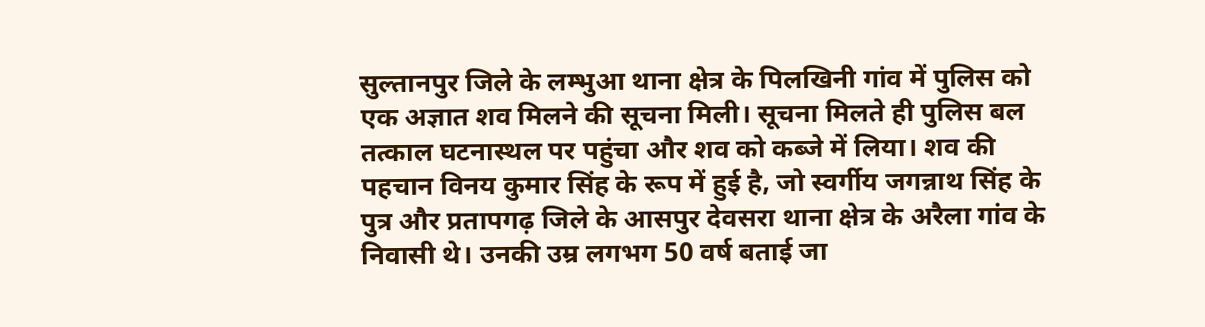सुल्तानपुर जिले के लम्भुआ थाना क्षेत्र के पिलखिनी गांव में पुलिस को एक अज्ञात शव मिलने की सूचना मिली। सूचना मिलते ही पुलिस बल तत्काल घटनास्थल पर पहुंचा और शव को कब्जे में लिया। शव की पहचान विनय कुमार सिंह के रूप में हुई है, जो स्वर्गीय जगन्नाथ सिंह के पुत्र और प्रतापगढ़ जिले के आसपुर देवसरा थाना क्षेत्र के अरैला गांव के निवासी थे। उनकी उम्र लगभग 50 वर्ष बताई जा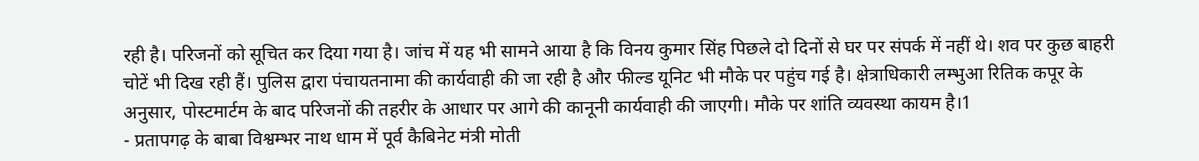रही है। परिजनों को सूचित कर दिया गया है। जांच में यह भी सामने आया है कि विनय कुमार सिंह पिछले दो दिनों से घर पर संपर्क में नहीं थे। शव पर कुछ बाहरी चोटें भी दिख रही हैं। पुलिस द्वारा पंचायतनामा की कार्यवाही की जा रही है और फील्ड यूनिट भी मौके पर पहुंच गई है। क्षेत्राधिकारी लम्भुआ रितिक कपूर के अनुसार, पोस्टमार्टम के बाद परिजनों की तहरीर के आधार पर आगे की कानूनी कार्यवाही की जाएगी। मौके पर शांति व्यवस्था कायम है।1
- प्रतापगढ़ के बाबा विश्वम्भर नाथ धाम में पूर्व कैबिनेट मंत्री मोती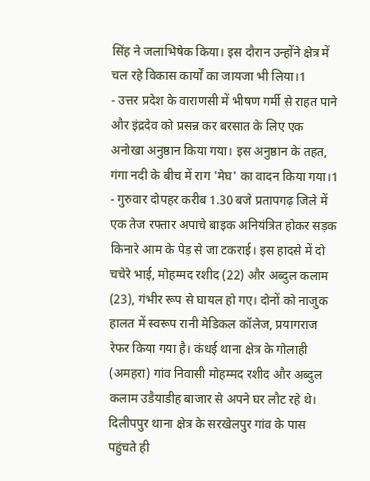सिंह ने जलाभिषेक किया। इस दौरान उन्होंने क्षेत्र में चल रहे विकास कार्यों का जायजा भी लिया।1
- उत्तर प्रदेश के वाराणसी में भीषण गर्मी से राहत पाने और इंद्रदेव को प्रसन्न कर बरसात के लिए एक अनोखा अनुष्ठान किया गया। इस अनुष्ठान के तहत, गंगा नदी के बीच में राग 'मेघ' का वादन किया गया।1
- गुरुवार दोपहर करीब 1.30 बजे प्रतापगढ़ जिले में एक तेज रफ्तार अपाचे बाइक अनियंत्रित होकर सड़क किनारे आम के पेड़ से जा टकराई। इस हादसे में दो चचेरे भाई, मोहम्मद रशीद (22) और अब्दुल कलाम (23), गंभीर रूप से घायल हो गए। दोनों को नाजुक हालत में स्वरूप रानी मेडिकल कॉलेज, प्रयागराज रेफर किया गया है। कंधई थाना क्षेत्र के गोलाही (अमहरा) गांव निवासी मोहम्मद रशीद और अब्दुल कलाम उडैयाडीह बाजार से अपने घर लौट रहे थे। दिलीपपुर थाना क्षेत्र के सरखेलपुर गांव के पास पहुंचते ही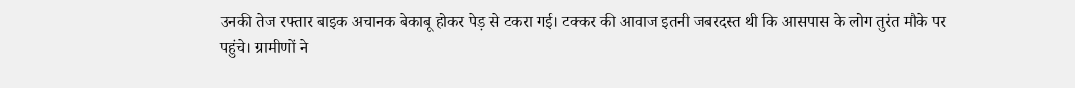उनकी तेज रफ्तार बाइक अचानक बेकाबू होकर पेड़ से टकरा गई। टक्कर की आवाज इतनी जबरदस्त थी कि आसपास के लोग तुरंत मौके पर पहुंचे। ग्रामीणों ने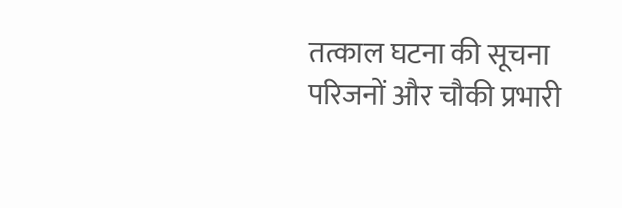तत्काल घटना की सूचना परिजनों और चौकी प्रभारी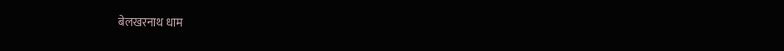बेलखरनाथ धाम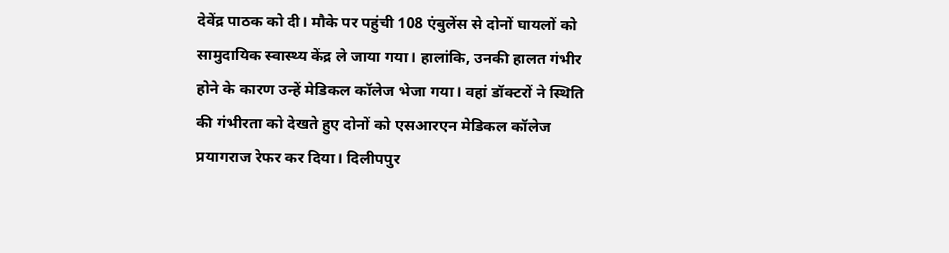देवेंद्र पाठक को दी। मौके पर पहुंची 108 एंबुलेंस से दोनों घायलों को सामुदायिक स्वास्थ्य केंद्र ले जाया गया। हालांकि, उनकी हालत गंभीर होने के कारण उन्हें मेडिकल कॉलेज भेजा गया। वहां डॉक्टरों ने स्थिति की गंभीरता को देखते हुए दोनों को एसआरएन मेडिकल कॉलेज प्रयागराज रेफर कर दिया। दिलीपपुर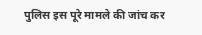पुलिस इस पूरे मामले की जांच कर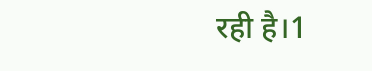रही है।1